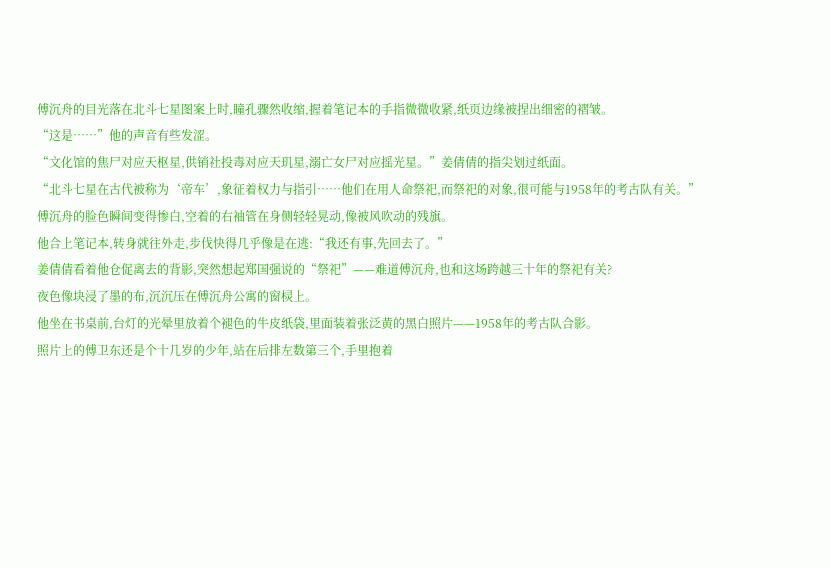傅沉舟的目光落在北斗七星图案上时,瞳孔骤然收缩,握着笔记本的手指微微收紧,纸页边缘被捏出细密的褶皱。
“这是……”他的声音有些发涩。
“文化馆的焦尸对应天枢星,供销社投毒对应天玑星,溺亡女尸对应摇光星。”姜倩倩的指尖划过纸面。
“北斗七星在古代被称为‘帝车’,象征着权力与指引……他们在用人命祭祀,而祭祀的对象,很可能与1958年的考古队有关。”
傅沉舟的脸色瞬间变得惨白,空着的右袖管在身侧轻轻晃动,像被风吹动的残旗。
他合上笔记本,转身就往外走,步伐快得几乎像是在逃:“我还有事,先回去了。”
姜倩倩看着他仓促离去的背影,突然想起郑国强说的“祭祀”——难道傅沉舟,也和这场跨越三十年的祭祀有关?
夜色像块浸了墨的布,沉沉压在傅沉舟公寓的窗棂上。
他坐在书桌前,台灯的光晕里放着个褪色的牛皮纸袋,里面装着张泛黄的黑白照片——1958年的考古队合影。
照片上的傅卫东还是个十几岁的少年,站在后排左数第三个,手里抱着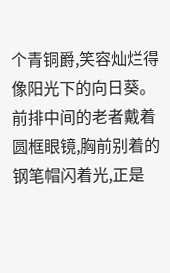个青铜爵,笑容灿烂得像阳光下的向日葵。
前排中间的老者戴着圆框眼镜,胸前别着的钢笔帽闪着光,正是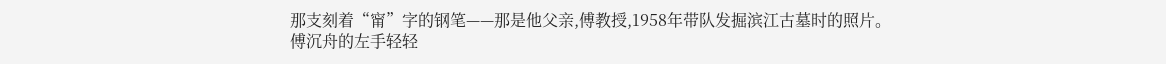那支刻着“甯”字的钢笔——那是他父亲,傅教授,1958年带队发掘滨江古墓时的照片。
傅沉舟的左手轻轻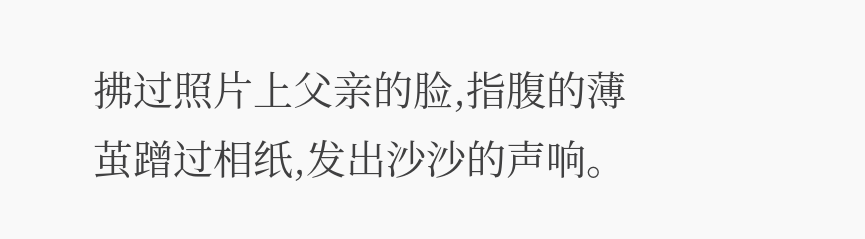拂过照片上父亲的脸,指腹的薄茧蹭过相纸,发出沙沙的声响。